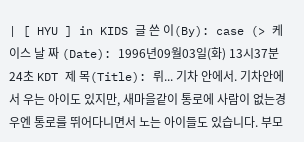| [ HYU ] in KIDS 글 쓴 이(By): case (> 케이스 날 짜 (Date): 1996년09월03일(화) 13시37분24초 KDT 제 목(Title): 뤼... 기차 안에서. 기차안에서 우는 아이도 있지만, 새마을같이 통로에 사람이 없는경우엔 통로를 뛰어다니면서 노는 아이들도 있습니다. 부모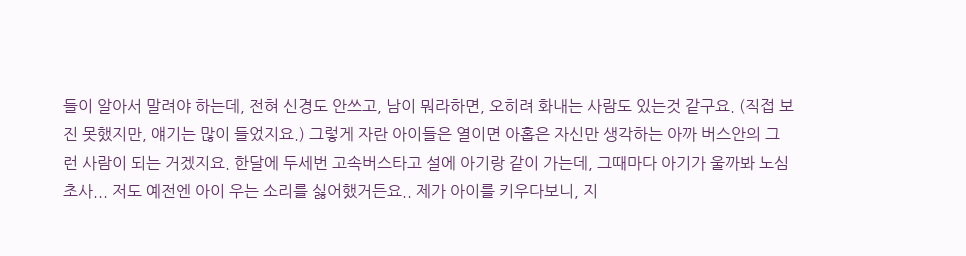들이 알아서 말려야 하는데, 전혀 신경도 안쓰고, 남이 뭐라하면, 오히려 화내는 사람도 있는것 같구요. (직접 보진 못했지만, 얘기는 많이 들었지요.) 그렇게 자란 아이들은 열이면 아홉은 자신만 생각하는 아까 버스안의 그런 사람이 되는 거겠지요. 한달에 두세번 고속버스타고 설에 아기랑 같이 가는데, 그때마다 아기가 울까봐 노심초사... 저도 예전엔 아이 우는 소리를 싫어했거든요.. 제가 아이를 키우다보니, 지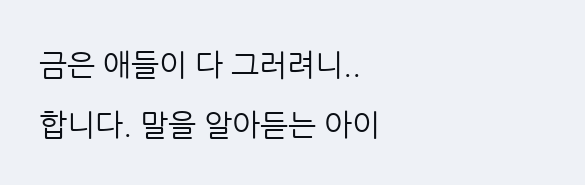금은 애들이 다 그러려니.. 합니다. 말을 알아듣는 아이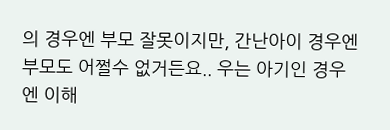의 경우엔 부모 잘못이지만, 간난아이 경우엔 부모도 어쩔수 없거든요.. 우는 아기인 경우엔 이해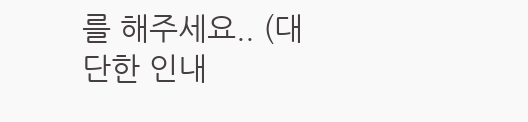를 해주세요.. (대단한 인내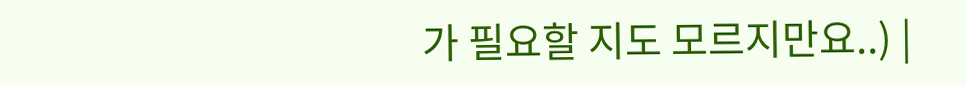가 필요할 지도 모르지만요..) |